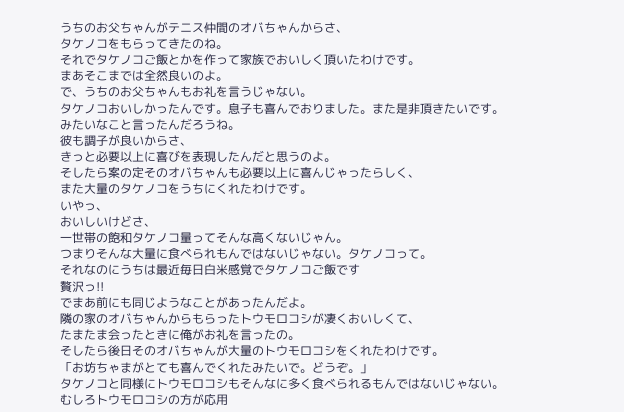うちのお父ちゃんがテニス仲間のオバちゃんからさ、
タケノコをもらってきたのね。
それでタケノコご飯とかを作って家族でおいしく頂いたわけです。
まあそこまでは全然良いのよ。
で、うちのお父ちゃんもお礼を言うじゃない。
タケノコおいしかったんです。息子も喜んでおりました。また是非頂きたいです。
みたいなこと言ったんだろうね。
彼も調子が良いからさ、
きっと必要以上に喜びを表現したんだと思うのよ。
そしたら案の定そのオバちゃんも必要以上に喜んじゃったらしく、
また大量のタケノコをうちにくれたわけです。
いやっ、
おいしいけどさ、
一世帯の飽和タケノコ量ってそんな高くないじゃん。
つまりそんな大量に食べられもんではないじゃない。タケノコって。
それなのにうちは最近毎日白米感覚でタケノコご飯です
贅沢っ!!
でまあ前にも同じようなことがあったんだよ。
隣の家のオバちゃんからもらったトウモロコシが凄くおいしくて、
たまたま会ったときに俺がお礼を言ったの。
そしたら後日そのオバちゃんが大量のトウモロコシをくれたわけです。
「お坊ちゃまがとても喜んでくれたみたいで。どうぞ。」
タケノコと同様にトウモロコシもそんなに多く食べられるもんではないじゃない。
むしろトウモロコシの方が応用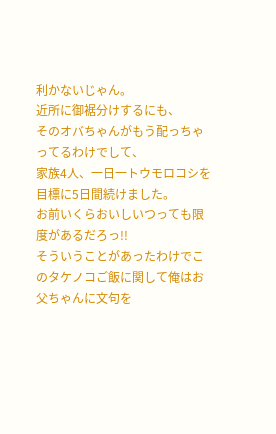利かないじゃん。
近所に御裾分けするにも、
そのオバちゃんがもう配っちゃってるわけでして、
家族4人、一日一トウモロコシを目標に5日間続けました。
お前いくらおいしいつっても限度があるだろっ!!
そういうことがあったわけでこのタケノコご飯に関して俺はお父ちゃんに文句を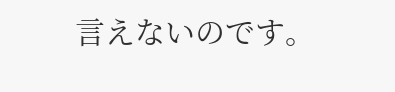言えないのです。